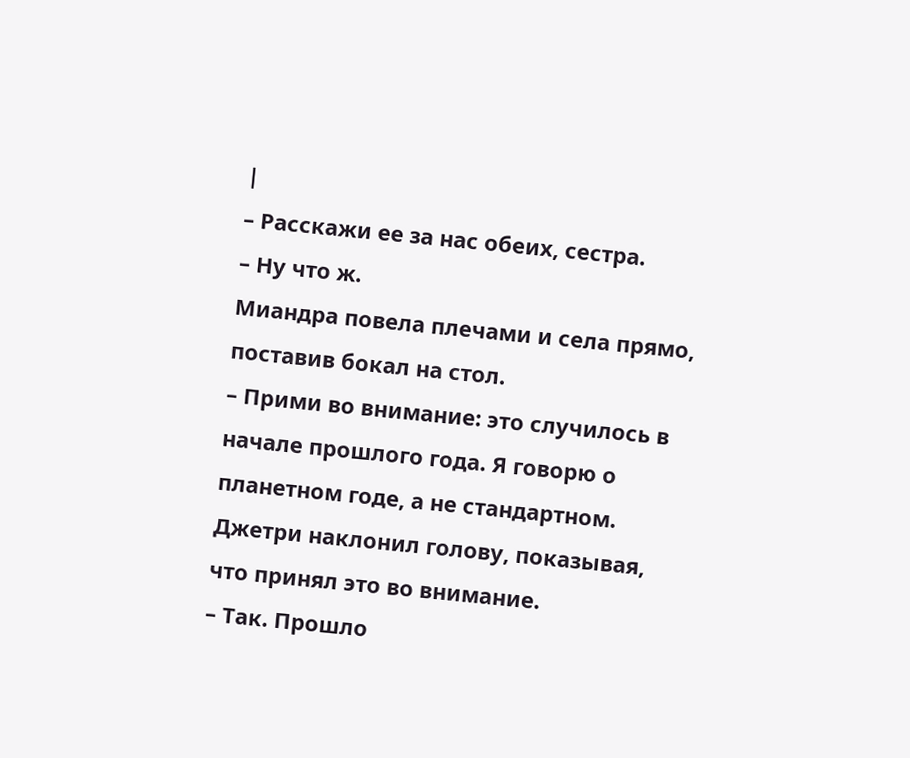|
– Расскажи ее за нас обеих, сестра.
– Ну что ж.
Миандра повела плечами и села прямо, поставив бокал на стол.
– Прими во внимание: это случилось в начале прошлого года. Я говорю о планетном годе, а не стандартном.
Джетри наклонил голову, показывая, что принял это во внимание.
– Так. Прошло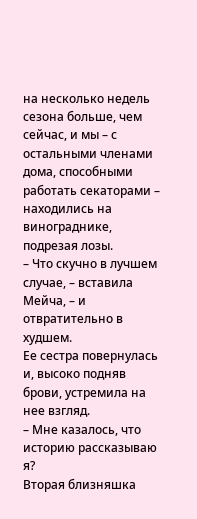на несколько недель сезона больше, чем сейчас, и мы – с остальными членами дома, способными работать секаторами – находились на винограднике, подрезая лозы.
– Что скучно в лучшем случае, – вставила Мейча, – и отвратительно в худшем.
Ее сестра повернулась и, высоко подняв брови, устремила на нее взгляд.
– Мне казалось, что историю рассказываю я?
Вторая близняшка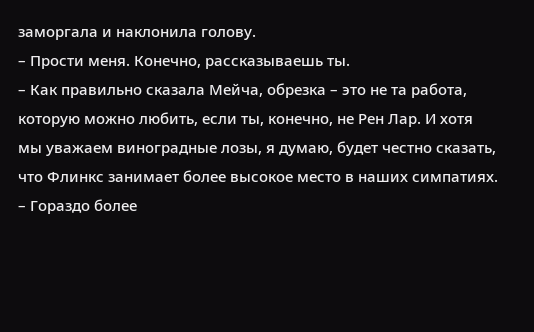заморгала и наклонила голову.
– Прости меня. Конечно, рассказываешь ты.
– Как правильно сказала Мейча, обрезка – это не та работа, которую можно любить, если ты, конечно, не Рен Лар. И хотя мы уважаем виноградные лозы, я думаю, будет честно сказать, что Флинкс занимает более высокое место в наших симпатиях.
– Гораздо более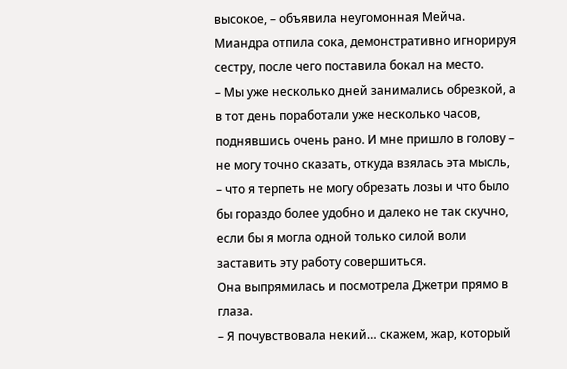высокое, – объявила неугомонная Мейча.
Миандра отпила сока, демонстративно игнорируя сестру, после чего поставила бокал на место.
– Мы уже несколько дней занимались обрезкой, а в тот день поработали уже несколько часов, поднявшись очень рано. И мне пришло в голову – не могу точно сказать, откуда взялась эта мысль, – что я терпеть не могу обрезать лозы и что было бы гораздо более удобно и далеко не так скучно, если бы я могла одной только силой воли заставить эту работу совершиться.
Она выпрямилась и посмотрела Джетри прямо в глаза.
– Я почувствовала некий… скажем, жар, который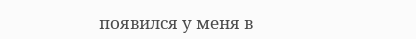появился у меня в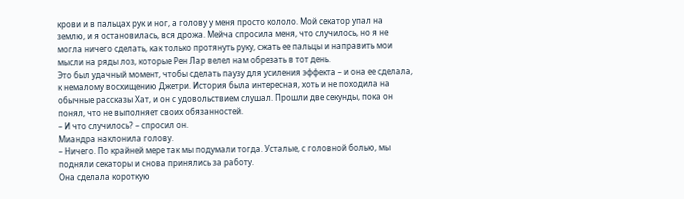крови и в пальцах рук и ног, а голову у меня просто кололо. Мой секатор упал на землю, и я остановилась, вся дрожа. Мейча спросила меня, что случилось, но я не могла ничего сделать, как только протянуть руку, сжать ее пальцы и направить мои мысли на ряды лоз, которые Рен Лар велел нам обрезать в тот день.
Это был удачный момент, чтобы сделать паузу для усиления эффекта – и она ее сделала, к немалому восхищению Джетри. История была интересная, хоть и не походила на обычные рассказы Хат, и он с удовольствием слушал. Прошли две секунды, пока он понял, что не выполняет своих обязанностей.
– И что случилось? – спросил он.
Миандра наклонила голову.
– Ничего. По крайней мере так мы подумали тогда. Усталые, с головной болью, мы подняли секаторы и снова принялись за работу.
Она сделала короткую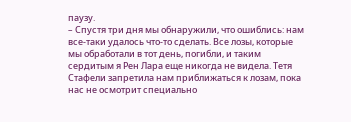паузу.
– Спустя три дня мы обнаружили, что ошиблись: нам все-таки удалось что-то сделать. Все лозы, которые мы обработали в тот день, погибли, и таким сердитым я Рен Лара еще никогда не видела. Тетя Стафели запретила нам приближаться к лозам, пока нас не осмотрит специально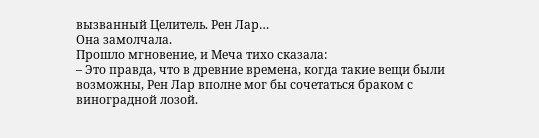вызванный Целитель. Рен Лар…
Она замолчала.
Прошло мгновение, и Меча тихо сказала:
– Это правда, что в древние времена, когда такие вещи были возможны, Рен Лар вполне мог бы сочетаться браком с виноградной лозой.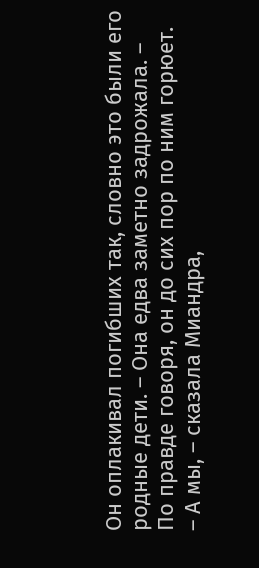Он оплакивал погибших так, словно это были его родные дети. – Она едва заметно задрожала. – По правде говоря, он до сих пор по ним горюет.
– А мы, – сказала Миандра,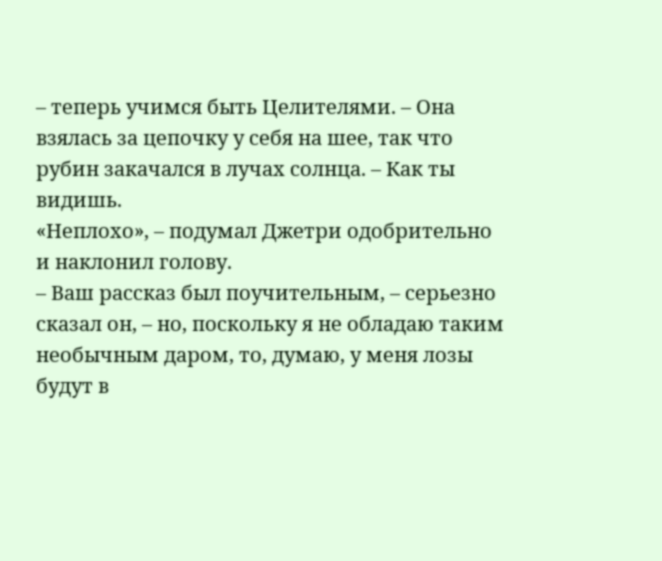– теперь учимся быть Целителями. – Она взялась за цепочку у себя на шее, так что рубин закачался в лучах солнца. – Как ты видишь.
«Неплохо», – подумал Джетри одобрительно и наклонил голову.
– Ваш рассказ был поучительным, – серьезно сказал он, – но, поскольку я не обладаю таким необычным даром, то, думаю, у меня лозы будут в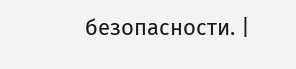безопасности. |